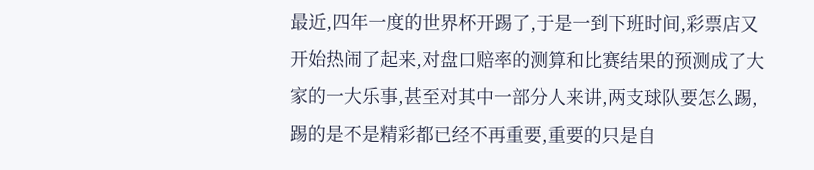最近,四年一度的世界杯开踢了,于是一到下班时间,彩票店又开始热闹了起来,对盘口赔率的测算和比赛结果的预测成了大家的一大乐事,甚至对其中一部分人来讲,两支球队要怎么踢,踢的是不是精彩都已经不再重要,重要的只是自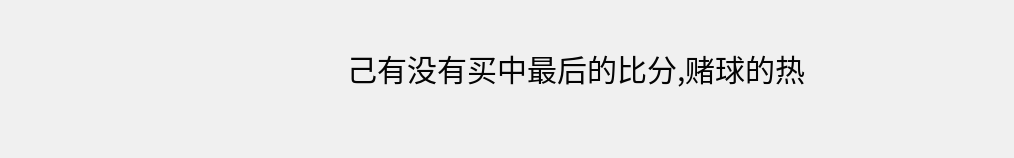己有没有买中最后的比分,赌球的热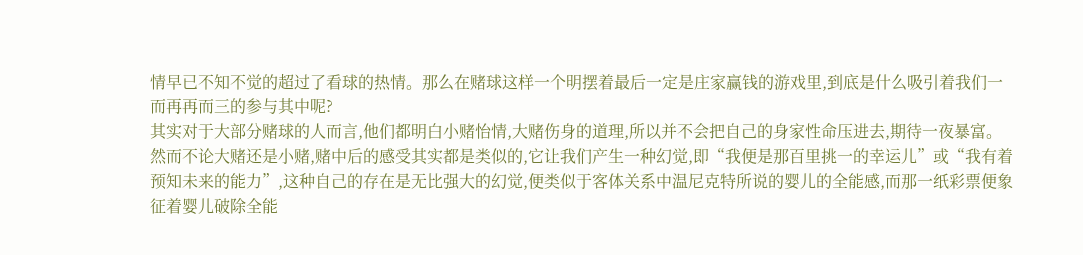情早已不知不觉的超过了看球的热情。那么在赌球这样一个明摆着最后一定是庄家赢钱的游戏里,到底是什么吸引着我们一而再再而三的参与其中呢?
其实对于大部分赌球的人而言,他们都明白小赌怡情,大赌伤身的道理,所以并不会把自己的身家性命压进去,期待一夜暴富。然而不论大赌还是小赌,赌中后的感受其实都是类似的,它让我们产生一种幻觉,即“我便是那百里挑一的幸运儿”或“我有着预知未来的能力”,这种自己的存在是无比强大的幻觉,便类似于客体关系中温尼克特所说的婴儿的全能感,而那一纸彩票便象征着婴儿破除全能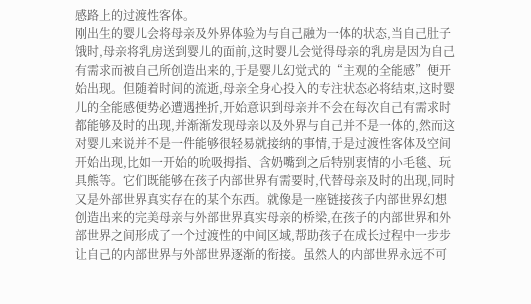感路上的过渡性客体。
刚出生的婴儿会将母亲及外界体验为与自己融为一体的状态,当自己肚子饿时,母亲将乳房送到婴儿的面前,这时婴儿会觉得母亲的乳房是因为自己有需求而被自己所创造出来的,于是婴儿幻觉式的“主观的全能感”便开始出现。但随着时间的流逝,母亲全身心投入的专注状态必将结束,这时婴儿的全能感便势必遭遇挫折,开始意识到母亲并不会在每次自己有需求时都能够及时的出现,并渐渐发现母亲以及外界与自己并不是一体的,然而这对婴儿来说并不是一件能够很轻易就接纳的事情,于是过渡性客体及空间开始出现,比如一开始的吮吸拇指、含奶嘴到之后特别衷情的小毛毯、玩具熊等。它们既能够在孩子内部世界有需要时,代替母亲及时的出现,同时又是外部世界真实存在的某个东西。就像是一座链接孩子内部世界幻想创造出来的完美母亲与外部世界真实母亲的桥梁,在孩子的内部世界和外部世界之间形成了一个过渡性的中间区域,帮助孩子在成长过程中一步步让自己的内部世界与外部世界逐渐的衔接。虽然人的内部世界永远不可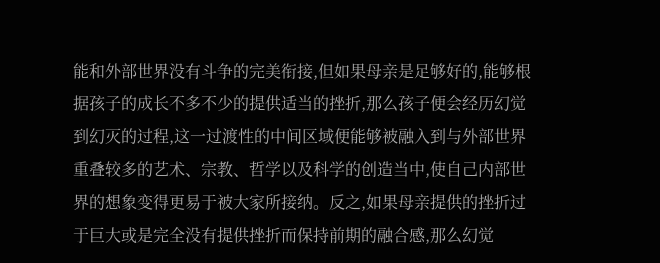能和外部世界没有斗争的完美衔接,但如果母亲是足够好的,能够根据孩子的成长不多不少的提供适当的挫折,那么孩子便会经历幻觉到幻灭的过程,这一过渡性的中间区域便能够被融入到与外部世界重叠较多的艺术、宗教、哲学以及科学的创造当中,使自己内部世界的想象变得更易于被大家所接纳。反之,如果母亲提供的挫折过于巨大或是完全没有提供挫折而保持前期的融合感,那么幻觉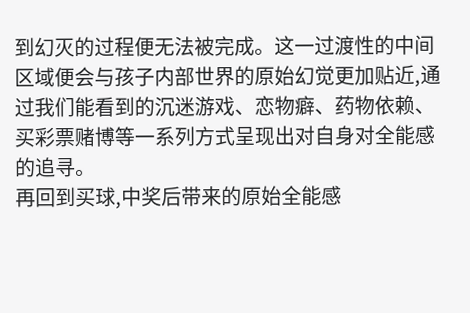到幻灭的过程便无法被完成。这一过渡性的中间区域便会与孩子内部世界的原始幻觉更加贴近,通过我们能看到的沉迷游戏、恋物癖、药物依赖、买彩票赌博等一系列方式呈现出对自身对全能感的追寻。
再回到买球,中奖后带来的原始全能感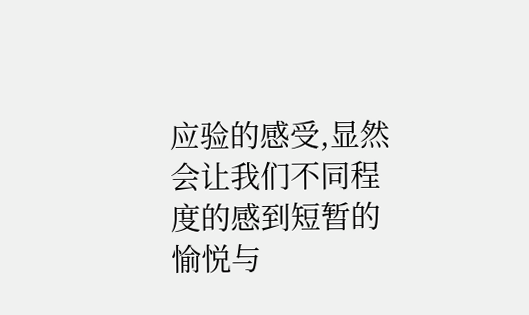应验的感受,显然会让我们不同程度的感到短暂的愉悦与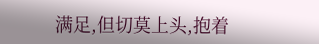满足,但切莫上头,抱着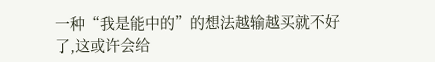一种“我是能中的”的想法越输越买就不好了,这或许会给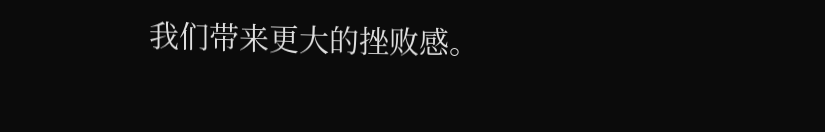我们带来更大的挫败感。